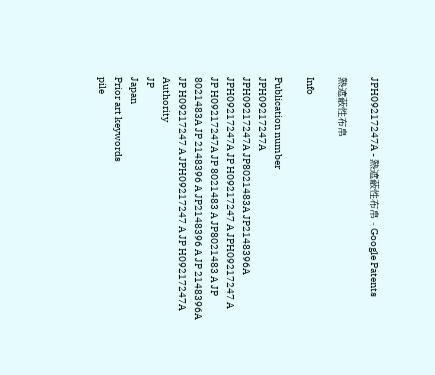JPH09217247A - 熱遮蔽性布帛 - Google Patents

熱遮蔽性布帛

Info

Publication number
JPH09217247A
JPH09217247A JP8021483A JP2148396A JPH09217247A JP H09217247 A JPH09217247 A JP H09217247A JP 8021483 A JP8021483 A JP 8021483A JP 2148396 A JP2148396 A JP 2148396A JP H09217247 A JPH09217247 A JP H09217247A
Authority
JP
Japan
Prior art keywords
pile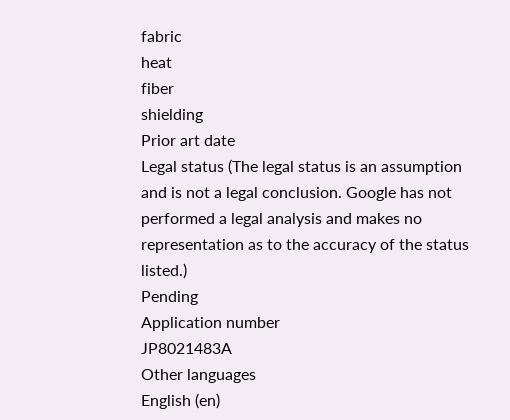fabric
heat
fiber
shielding
Prior art date
Legal status (The legal status is an assumption and is not a legal conclusion. Google has not performed a legal analysis and makes no representation as to the accuracy of the status listed.)
Pending
Application number
JP8021483A
Other languages
English (en)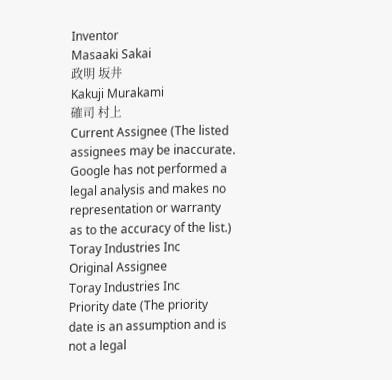Inventor
Masaaki Sakai
政明 坂井
Kakuji Murakami
確司 村上
Current Assignee (The listed assignees may be inaccurate. Google has not performed a legal analysis and makes no representation or warranty as to the accuracy of the list.)
Toray Industries Inc
Original Assignee
Toray Industries Inc
Priority date (The priority date is an assumption and is not a legal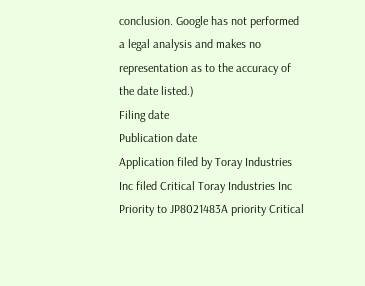conclusion. Google has not performed a legal analysis and makes no representation as to the accuracy of the date listed.)
Filing date
Publication date
Application filed by Toray Industries Inc filed Critical Toray Industries Inc
Priority to JP8021483A priority Critical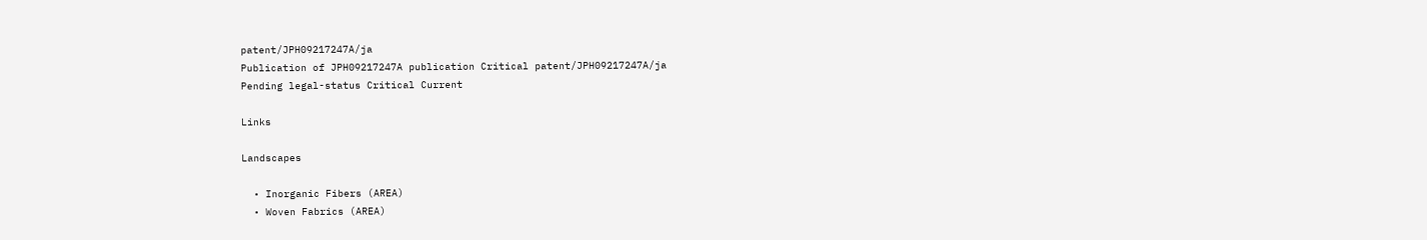patent/JPH09217247A/ja
Publication of JPH09217247A publication Critical patent/JPH09217247A/ja
Pending legal-status Critical Current

Links

Landscapes

  • Inorganic Fibers (AREA)
  • Woven Fabrics (AREA)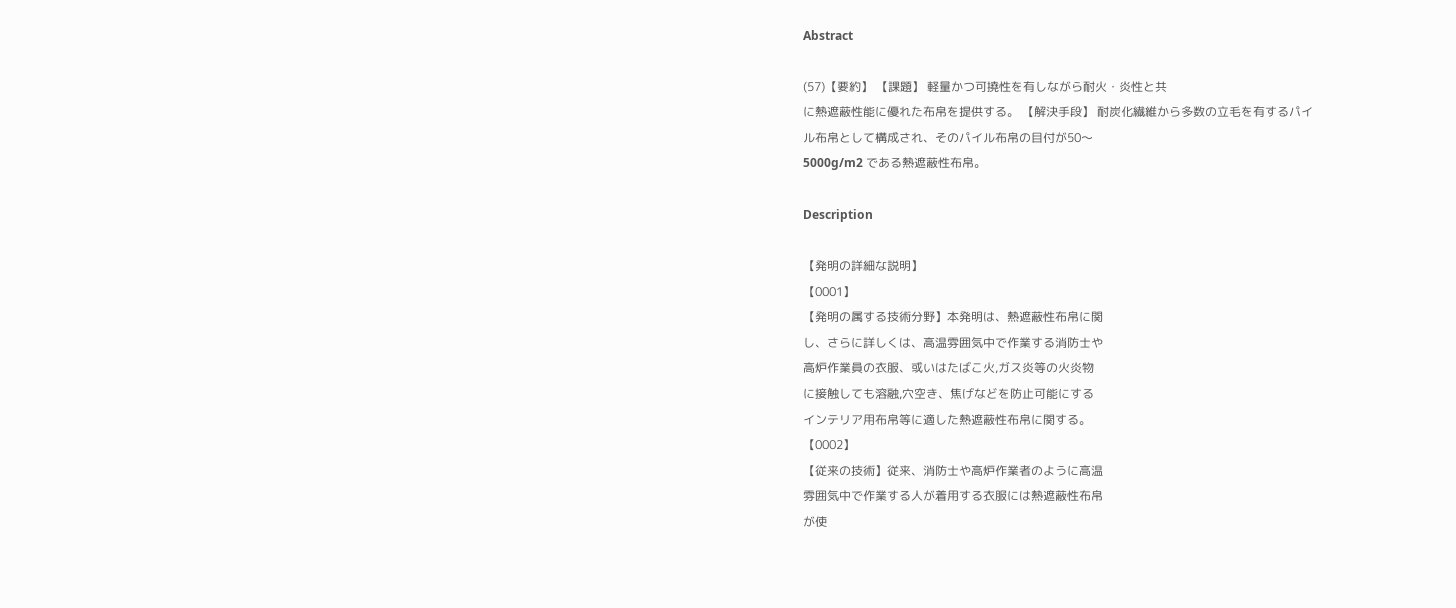Abstract

(57)【要約】 【課題】 軽量かつ可撓性を有しながら耐火・炎性と共
に熱遮蔽性能に優れた布帛を提供する。 【解決手段】 耐炭化繊維から多数の立毛を有するパイ
ル布帛として構成され、そのパイル布帛の目付が50〜
5000g/m2 である熱遮蔽性布帛。

Description

【発明の詳細な説明】
【0001】
【発明の属する技術分野】本発明は、熱遮蔽性布帛に関
し、さらに詳しくは、高温雰囲気中で作業する消防士や
高炉作業員の衣服、或いはたばこ火,ガス炎等の火炎物
に接触しても溶融,穴空き、焦げなどを防止可能にする
インテリア用布帛等に適した熱遮蔽性布帛に関する。
【0002】
【従来の技術】従来、消防士や高炉作業者のように高温
雰囲気中で作業する人が着用する衣服には熱遮蔽性布帛
が使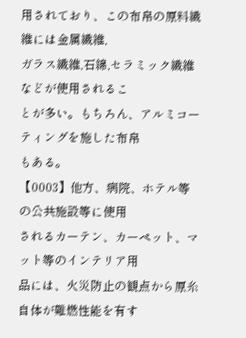用されており、この布帛の原料繊維には金属繊維,
ガラス繊維,石綿,セラミック繊維などが使用されるこ
とが多い。もちろん、アルミコーティングを施した布帛
もある。
【0003】他方、病院、ホテル等の公共施設等に使用
されるカーテン、カーペット、マット等のインテリア用
品には、火災防止の観点から原糸自体が難燃性能を有す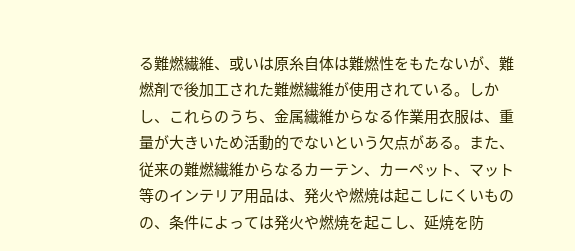る難燃繊維、或いは原糸自体は難燃性をもたないが、難
燃剤で後加工された難燃繊維が使用されている。しか
し、これらのうち、金属繊維からなる作業用衣服は、重
量が大きいため活動的でないという欠点がある。また、
従来の難燃繊維からなるカーテン、カーペット、マット
等のインテリア用品は、発火や燃焼は起こしにくいもの
の、条件によっては発火や燃焼を起こし、延焼を防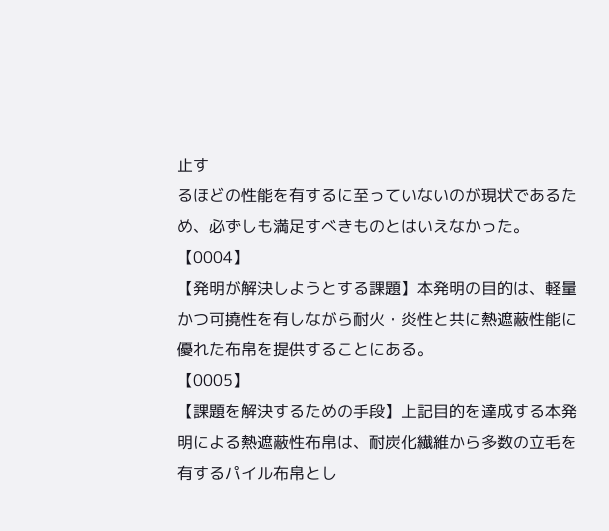止す
るほどの性能を有するに至っていないのが現状であるた
め、必ずしも満足すべきものとはいえなかった。
【0004】
【発明が解決しようとする課題】本発明の目的は、軽量
かつ可撓性を有しながら耐火・炎性と共に熱遮蔽性能に
優れた布帛を提供することにある。
【0005】
【課題を解決するための手段】上記目的を達成する本発
明による熱遮蔽性布帛は、耐炭化繊維から多数の立毛を
有するパイル布帛とし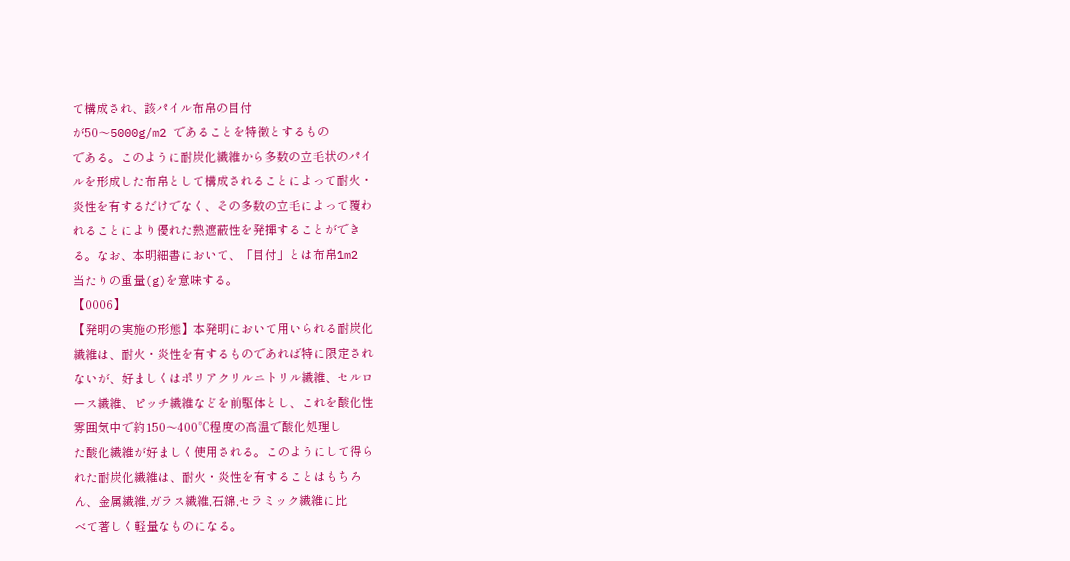て構成され、該パイル布帛の目付
が50〜5000g/m2 であることを特徴とするもの
である。このように耐炭化繊維から多数の立毛状のパイ
ルを形成した布帛として構成されることによって耐火・
炎性を有するだけでなく、その多数の立毛によって覆わ
れることにより優れた熱遮蔽性を発揮することができ
る。なお、本明細書において、「目付」とは布帛1m2
当たりの重量(g)を意味する。
【0006】
【発明の実施の形態】本発明において用いられる耐炭化
繊維は、耐火・炎性を有するものであれば特に限定され
ないが、好ましくはポリアクリルニトリル繊維、セルロ
ース繊維、ピッチ繊維などを前駆体とし、これを酸化性
雰囲気中で約150〜400℃程度の高温で酸化処理し
た酸化繊維が好ましく使用される。このようにして得ら
れた耐炭化繊維は、耐火・炎性を有することはもちろ
ん、金属繊維,ガラス繊維,石綿,セラミック繊維に比
べて著しく軽量なものになる。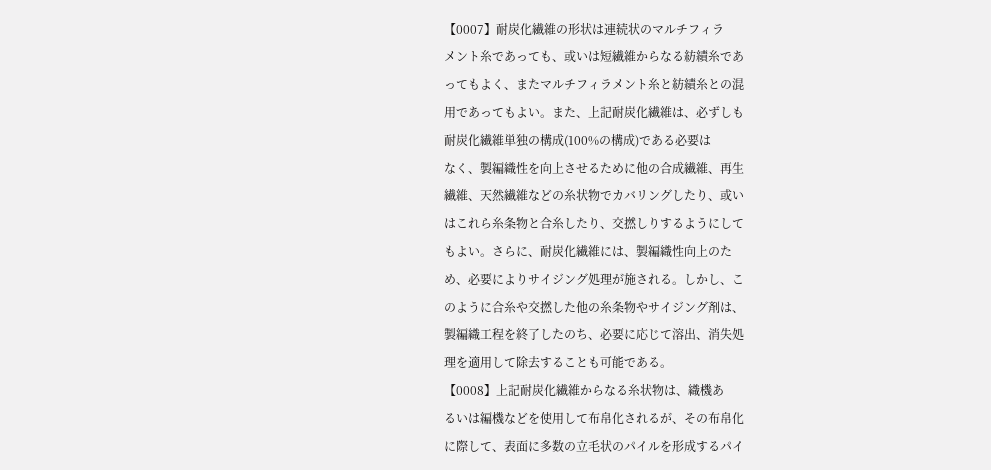【0007】耐炭化繊維の形状は連続状のマルチフィラ
メント糸であっても、或いは短繊維からなる紡績糸であ
ってもよく、またマルチフィラメント糸と紡績糸との混
用であってもよい。また、上記耐炭化繊維は、必ずしも
耐炭化繊維単独の構成(100%の構成)である必要は
なく、製編織性を向上させるために他の合成繊維、再生
繊維、天然繊維などの糸状物でカバリングしたり、或い
はこれら糸条物と合糸したり、交撚しりするようにして
もよい。さらに、耐炭化繊維には、製編織性向上のた
め、必要によりサイジング処理が施される。しかし、こ
のように合糸や交撚した他の糸条物やサイジング剤は、
製編織工程を終了したのち、必要に応じて溶出、消失処
理を適用して除去することも可能である。
【0008】上記耐炭化繊維からなる糸状物は、織機あ
るいは編機などを使用して布帛化されるが、その布帛化
に際して、表面に多数の立毛状のパイルを形成するパイ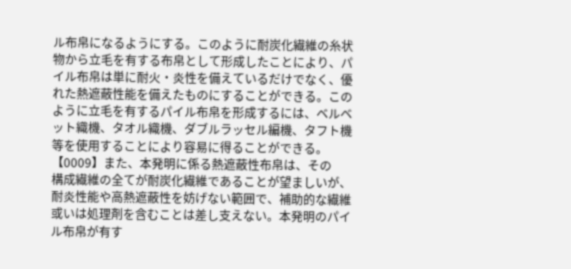ル布帛になるようにする。このように耐炭化繊維の糸状
物から立毛を有する布帛として形成したことにより、パ
イル布帛は単に耐火・炎性を備えているだけでなく、優
れた熱遮蔽性能を備えたものにすることができる。この
ように立毛を有するパイル布帛を形成するには、ベルベ
ット織機、タオル織機、ダブルラッセル編機、タフト機
等を使用することにより容易に得ることができる。
【0009】また、本発明に係る熱遮蔽性布帛は、その
構成繊維の全てが耐炭化繊維であることが望ましいが、
耐炎性能や高熱遮蔽性を妨げない範囲で、補助的な繊維
或いは処理剤を含むことは差し支えない。本発明のパイ
ル布帛が有す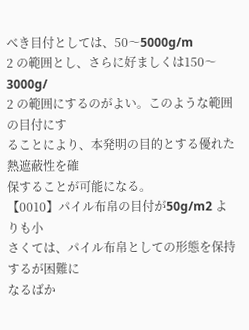べき目付としては、50〜5000g/m
2 の範囲とし、さらに好ましくは150〜3000g/
2 の範囲にするのがよい。このような範囲の目付にす
ることにより、本発明の目的とする優れた熱遮蔽性を確
保することが可能になる。
【0010】パイル布帛の目付が50g/m2 よりも小
さくては、パイル布帛としての形態を保持するが困難に
なるばか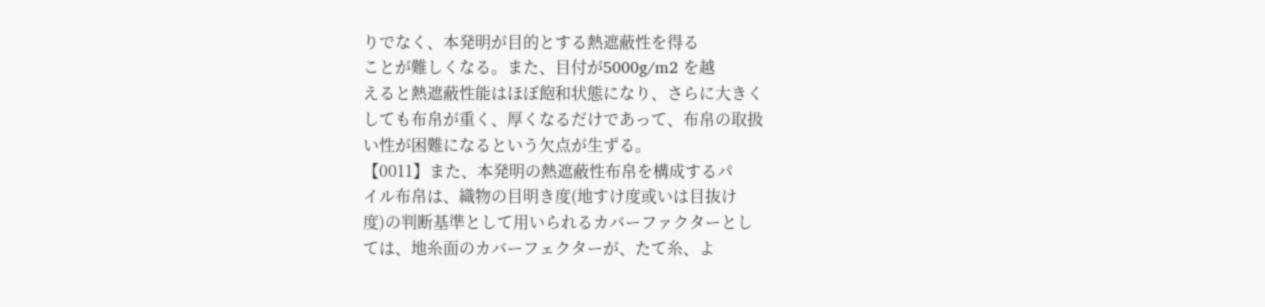りでなく、本発明が目的とする熱遮蔽性を得る
ことが難しくなる。また、目付が5000g/m2 を越
えると熱遮蔽性能はほぼ飽和状態になり、さらに大きく
しても布帛が重く、厚くなるだけであって、布帛の取扱
い性が困難になるという欠点が生ずる。
【0011】また、本発明の熱遮蔽性布帛を構成するパ
イル布帛は、織物の目明き度(地すけ度或いは目抜け
度)の判断基準として用いられるカバーファクターとし
ては、地糸面のカバーフェクターが、たて糸、よ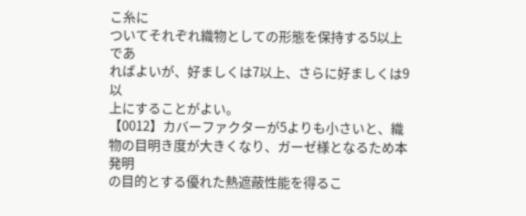こ糸に
ついてそれぞれ織物としての形態を保持する5以上であ
ればよいが、好ましくは7以上、さらに好ましくは9以
上にすることがよい。
【0012】カバーファクターが5よりも小さいと、織
物の目明き度が大きくなり、ガーゼ様となるため本発明
の目的とする優れた熱遮蔽性能を得るこ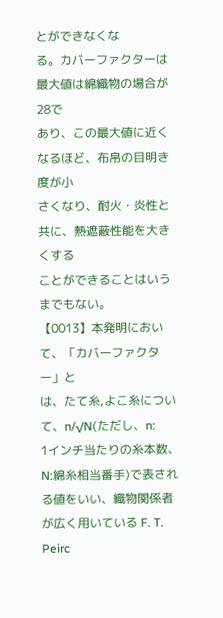とができなくな
る。カバーファクターは最大値は綿織物の場合が28で
あり、この最大値に近くなるほど、布帛の目明き度が小
さくなり、耐火・炎性と共に、熱遮蔽性能を大きくする
ことができることはいうまでもない。
【0013】本発明において、「カバーファクター」と
は、たて糸,よこ糸について、n/√N(ただし、n:
1インチ当たりの糸本数、N:綿糸相当番手)で表され
る値をいい、織物関係者が広く用いている F. T. Peirc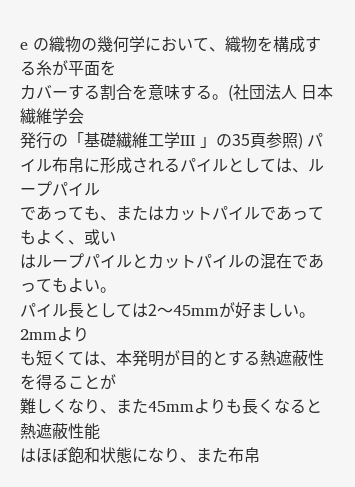e の織物の幾何学において、織物を構成する糸が平面を
カバーする割合を意味する。(社団法人 日本繊維学会
発行の「基礎繊維工学III 」の35頁参照) パイル布帛に形成されるパイルとしては、ループパイル
であっても、またはカットパイルであってもよく、或い
はループパイルとカットパイルの混在であってもよい。
パイル長としては2〜45mmが好ましい。2mmより
も短くては、本発明が目的とする熱遮蔽性を得ることが
難しくなり、また45mmよりも長くなると熱遮蔽性能
はほぼ飽和状態になり、また布帛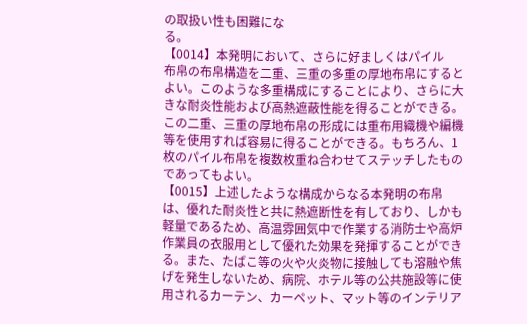の取扱い性も困難にな
る。
【0014】本発明において、さらに好ましくはパイル
布帛の布帛構造を二重、三重の多重の厚地布帛にすると
よい。このような多重構成にすることにより、さらに大
きな耐炎性能および高熱遮蔽性能を得ることができる。
この二重、三重の厚地布帛の形成には重布用織機や編機
等を使用すれば容易に得ることができる。もちろん、1
枚のパイル布帛を複数枚重ね合わせてステッチしたもの
であってもよい。
【0015】上述したような構成からなる本発明の布帛
は、優れた耐炎性と共に熱遮断性を有しており、しかも
軽量であるため、高温雰囲気中で作業する消防士や高炉
作業員の衣服用として優れた効果を発揮することができ
る。また、たばこ等の火や火炎物に接触しても溶融や焦
げを発生しないため、病院、ホテル等の公共施設等に使
用されるカーテン、カーペット、マット等のインテリア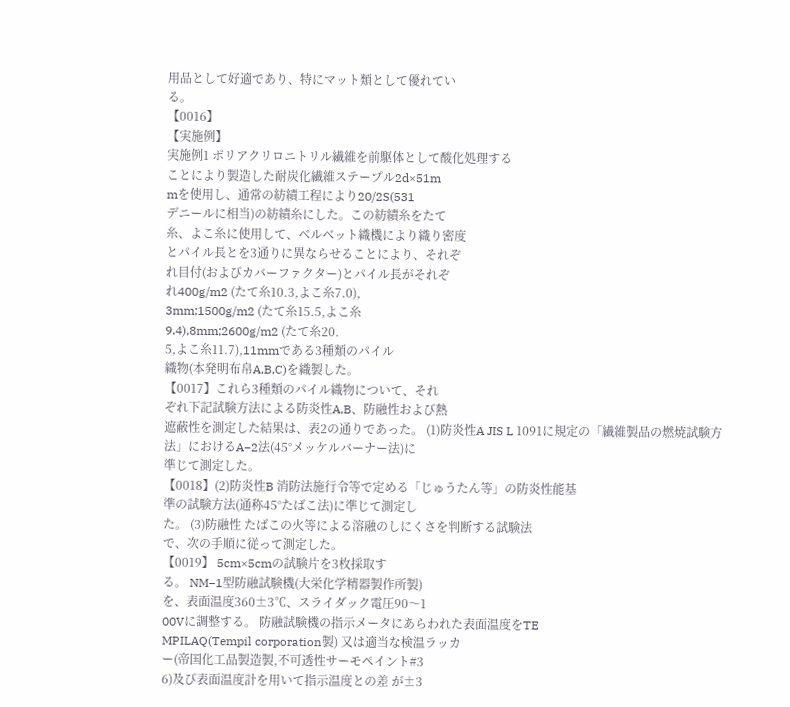用品として好適であり、特にマット類として優れてい
る。
【0016】
【実施例】
実施例1 ポリアクリロニトリル繊維を前駆体として酸化処理する
ことにより製造した耐炭化繊維ステープル2d×51m
mを使用し、通常の紡績工程により20/2S(531
デニールに相当)の紡績糸にした。この紡績糸をたて
糸、よこ糸に使用して、ベルベット織機により織り密度
とパイル長とを3通りに異ならせることにより、それぞ
れ目付(およびカバーファクター)とパイル長がそれぞ
れ400g/m2 (たて糸10.3,よこ糸7.0),
3mm;1500g/m2 (たて糸15.5,よこ糸
9.4),8mm;2600g/m2 (たて糸20.
5,よこ糸11.7),11mmである3種類のパイル
織物(本発明布帛A,B,C)を織製した。
【0017】これら3種類のパイル織物について、それ
ぞれ下記試験方法による防炎性A,B、防融性および熱
遮蔽性を測定した結果は、表2の通りであった。 (1)防炎性A JIS L 1091に規定の「繊維製品の燃焼試験方
法」におけるA−2法(45°メッケルバーナー法)に
準じて測定した。
【0018】(2)防炎性B 消防法施行令等で定める「じゅうたん等」の防炎性能基
準の試験方法(通称45°たばこ法)に準じて測定し
た。 (3)防融性 たばこの火等による溶融のしにくさを判断する試験法
で、次の手順に従って測定した。
【0019】 5cm×5cmの試験片を3枚採取す
る。 NM−1型防融試験機(大栄化学精器製作所製)
を、表面温度360±3℃、スライダック電圧90〜1
00Vに調整する。 防融試験機の指示メータにあらわれた表面温度をTE
MPILAQ(Tempil corporation製) 又は適当な検温ラッカ
ー(帝国化工品製造製,不可透性サーモペイント#3
6)及び表面温度計を用いて指示温度との差 が±3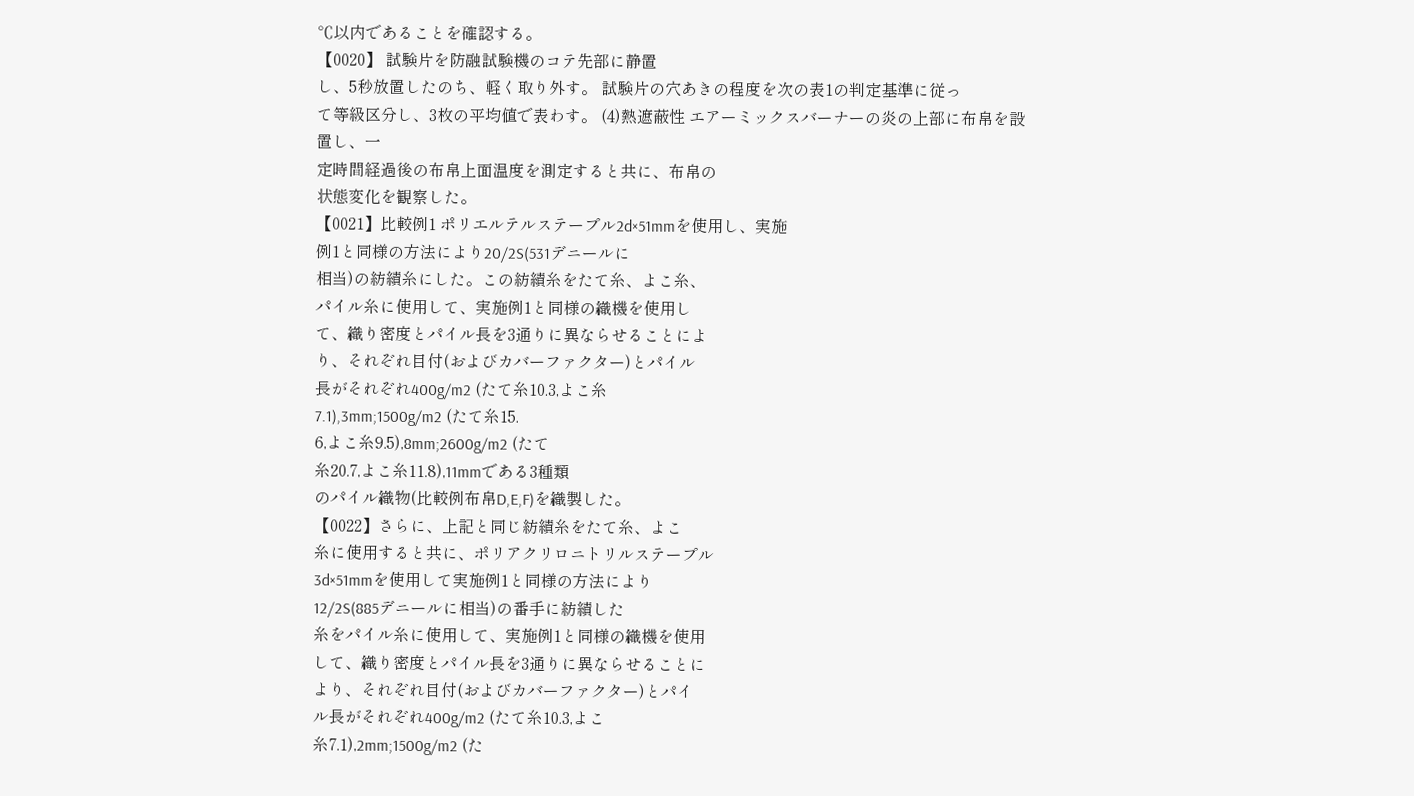℃以内であることを確認する。
【0020】 試験片を防融試験機のコテ先部に静置
し、5秒放置したのち、軽く取り外す。 試験片の穴あきの程度を次の表1の判定基準に従っ
て等級区分し、3枚の平均値で表わす。 (4)熱遮蔽性 エアーミックスバーナーの炎の上部に布帛を設置し、一
定時間経過後の布帛上面温度を測定すると共に、布帛の
状態変化を観察した。
【0021】比較例1 ポリエルテルステープル2d×51mmを使用し、実施
例1と同様の方法により20/2S(531デニールに
相当)の紡績糸にした。この紡績糸をたて糸、よこ糸、
パイル糸に使用して、実施例1と同様の織機を使用し
て、織り密度とパイル長を3通りに異ならせることによ
り、それぞれ目付(およびカバーファクター)とパイル
長がそれぞれ400g/m2 (たて糸10.3,よこ糸
7.1),3mm;1500g/m2 (たて糸15.
6,よこ糸9.5),8mm;2600g/m2 (たて
糸20.7,よこ糸11.8),11mmである3種類
のパイル織物(比較例布帛D,E,F)を織製した。
【0022】さらに、上記と同じ紡績糸をたて糸、よこ
糸に使用すると共に、ポリアクリロニトリルステープル
3d×51mmを使用して実施例1と同様の方法により
12/2S(885デニールに相当)の番手に紡績した
糸をパイル糸に使用して、実施例1と同様の織機を使用
して、織り密度とパイル長を3通りに異ならせることに
より、それぞれ目付(およびカバーファクター)とパイ
ル長がそれぞれ400g/m2 (たて糸10.3,よこ
糸7.1),2mm;1500g/m2 (た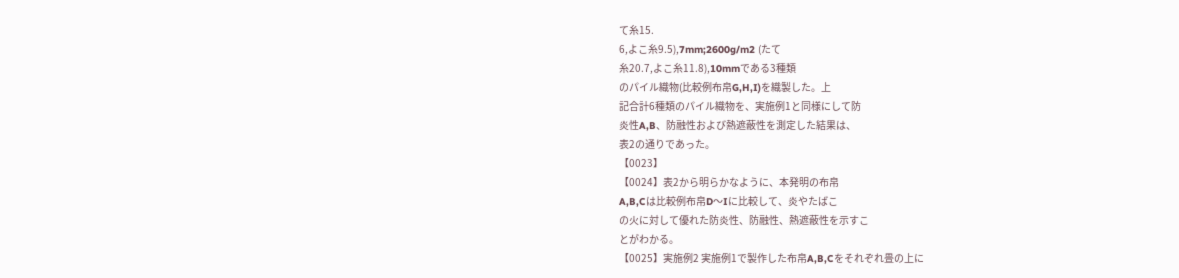て糸15.
6,よこ糸9.5),7mm;2600g/m2 (たて
糸20.7,よこ糸11.8),10mmである3種類
のパイル織物(比較例布帛G,H,I)を織製した。上
記合計6種類のパイル織物を、実施例1と同様にして防
炎性A,B、防融性および熱遮蔽性を測定した結果は、
表2の通りであった。
【0023】
【0024】表2から明らかなように、本発明の布帛
A,B,Cは比較例布帛D〜Iに比較して、炎やたばこ
の火に対して優れた防炎性、防融性、熱遮蔽性を示すこ
とがわかる。
【0025】実施例2 実施例1で製作した布帛A,B,Cをそれぞれ畳の上に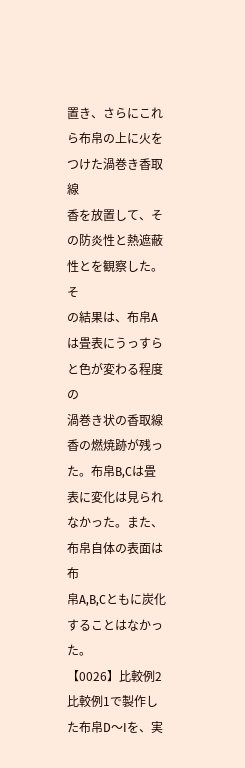置き、さらにこれら布帛の上に火をつけた渦巻き香取線
香を放置して、その防炎性と熱遮蔽性とを観察した。そ
の結果は、布帛Aは畳表にうっすらと色が変わる程度の
渦巻き状の香取線香の燃焼跡が残った。布帛B,Cは畳
表に変化は見られなかった。また、布帛自体の表面は布
帛A,B,Cともに炭化することはなかった。
【0026】比較例2 比較例1で製作した布帛D〜Iを、実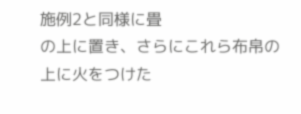施例2と同様に畳
の上に置き、さらにこれら布帛の上に火をつけた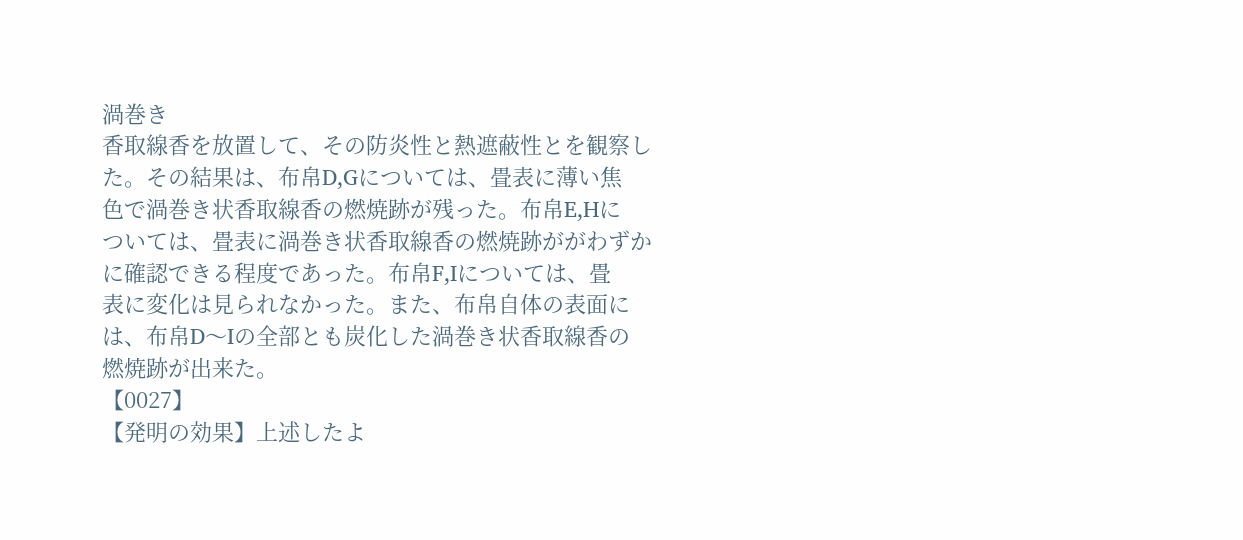渦巻き
香取線香を放置して、その防炎性と熱遮蔽性とを観察し
た。その結果は、布帛D,Gについては、畳表に薄い焦
色で渦巻き状香取線香の燃焼跡が残った。布帛E,Hに
ついては、畳表に渦巻き状香取線香の燃焼跡ががわずか
に確認できる程度であった。布帛F,Iについては、畳
表に変化は見られなかった。また、布帛自体の表面に
は、布帛D〜Iの全部とも炭化した渦巻き状香取線香の
燃焼跡が出来た。
【0027】
【発明の効果】上述したよ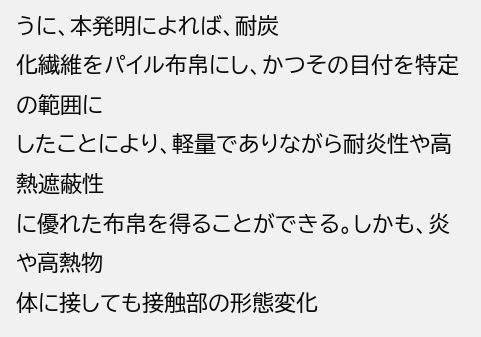うに、本発明によれば、耐炭
化繊維をパイル布帛にし、かつその目付を特定の範囲に
したことにより、軽量でありながら耐炎性や高熱遮蔽性
に優れた布帛を得ることができる。しかも、炎や高熱物
体に接しても接触部の形態変化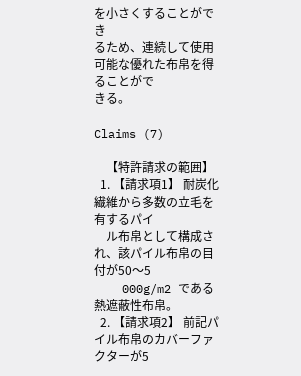を小さくすることができ
るため、連続して使用可能な優れた布帛を得ることがで
きる。

Claims (7)

    【特許請求の範囲】
  1. 【請求項1】 耐炭化繊維から多数の立毛を有するパイ
    ル布帛として構成され、該パイル布帛の目付が50〜5
    000g/m2 である熱遮蔽性布帛。
  2. 【請求項2】 前記パイル布帛のカバーファクターが5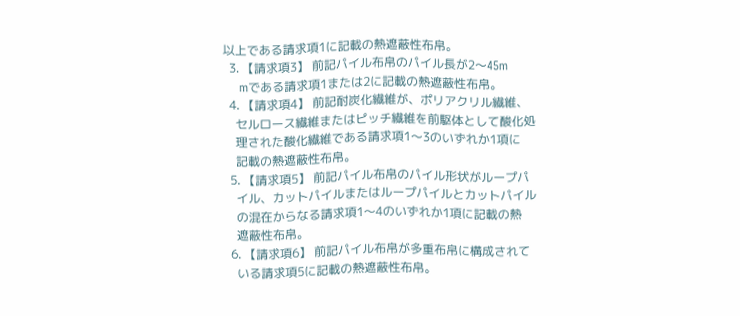以上である請求項1に記載の熱遮蔽性布帛。
  3. 【請求項3】 前記パイル布帛のパイル長が2〜45m
    mである請求項1または2に記載の熱遮蔽性布帛。
  4. 【請求項4】 前記耐炭化繊維が、ポリアクリル繊維、
    セルロース繊維またはピッチ繊維を前駆体として酸化処
    理された酸化繊維である請求項1〜3のいずれか1項に
    記載の熱遮蔽性布帛。
  5. 【請求項5】 前記パイル布帛のパイル形状がループパ
    イル、カットパイルまたはループパイルとカットパイル
    の混在からなる請求項1〜4のいずれか1項に記載の熱
    遮蔽性布帛。
  6. 【請求項6】 前記パイル布帛が多重布帛に構成されて
    いる請求項5に記載の熱遮蔽性布帛。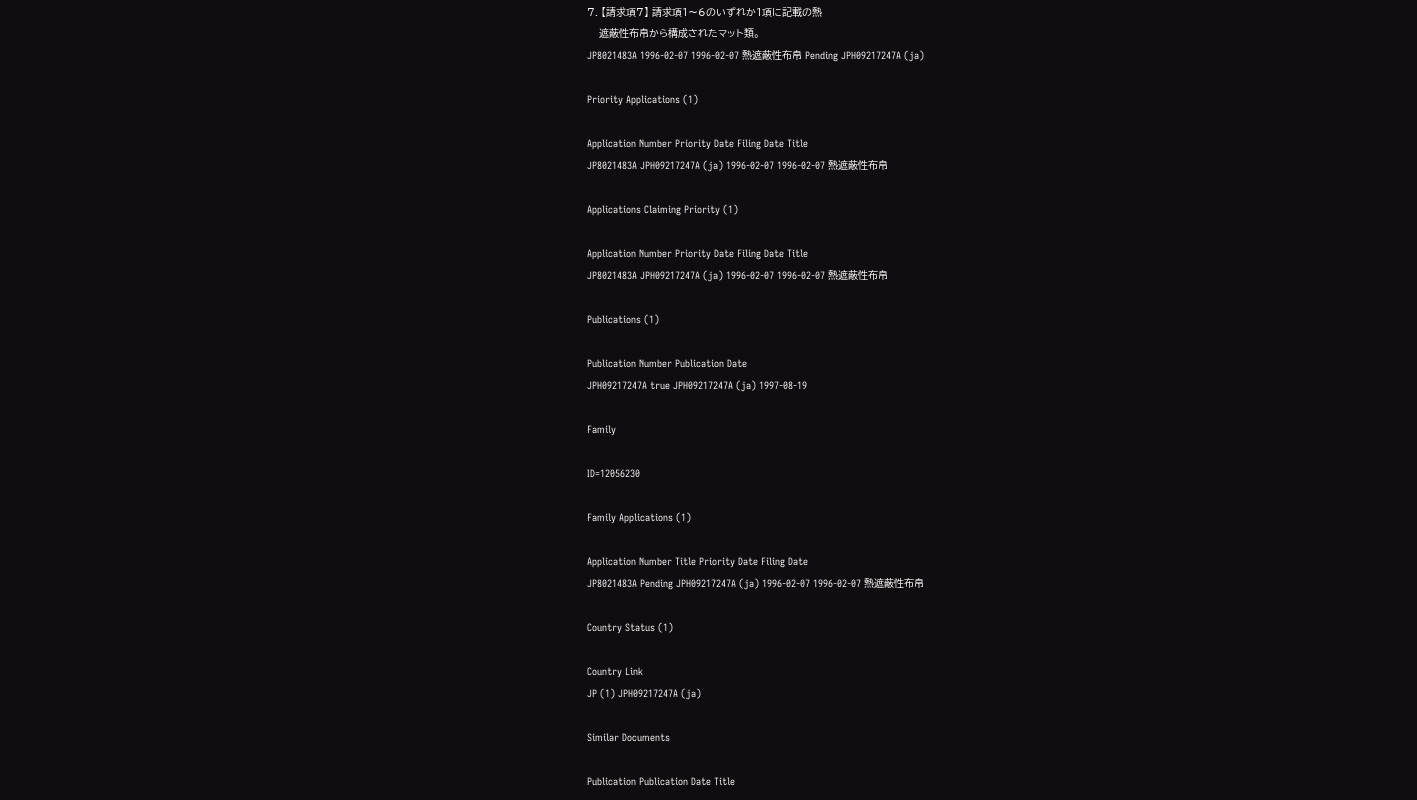7. 【請求項7】 請求項1〜6のいずれか1項に記載の熱
    遮蔽性布帛から構成されたマット類。
JP8021483A 1996-02-07 1996-02-07 熱遮蔽性布帛 Pending JPH09217247A (ja)

Priority Applications (1)

Application Number Priority Date Filing Date Title
JP8021483A JPH09217247A (ja) 1996-02-07 1996-02-07 熱遮蔽性布帛

Applications Claiming Priority (1)

Application Number Priority Date Filing Date Title
JP8021483A JPH09217247A (ja) 1996-02-07 1996-02-07 熱遮蔽性布帛

Publications (1)

Publication Number Publication Date
JPH09217247A true JPH09217247A (ja) 1997-08-19

Family

ID=12056230

Family Applications (1)

Application Number Title Priority Date Filing Date
JP8021483A Pending JPH09217247A (ja) 1996-02-07 1996-02-07 熱遮蔽性布帛

Country Status (1)

Country Link
JP (1) JPH09217247A (ja)

Similar Documents

Publication Publication Date Title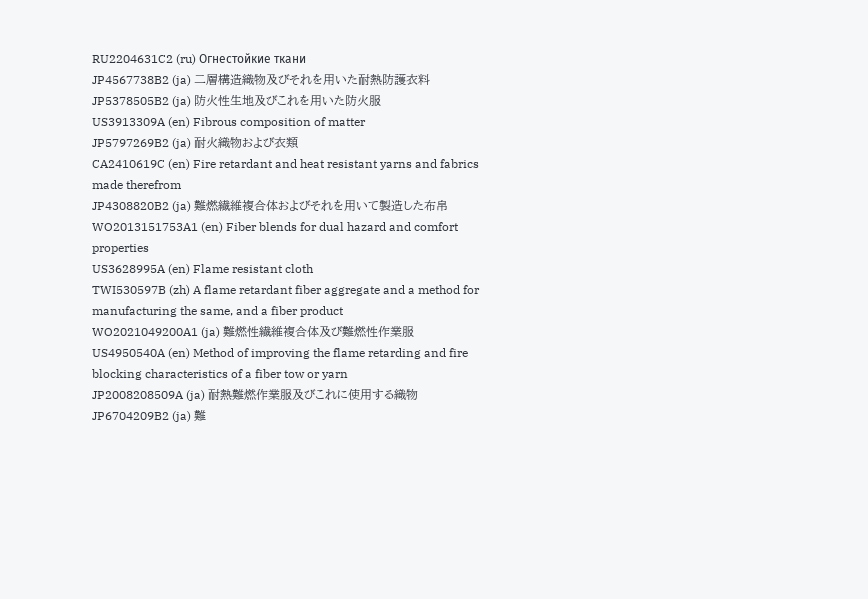RU2204631C2 (ru) Огнестойкие ткани
JP4567738B2 (ja) 二層構造織物及びそれを用いた耐熱防護衣料
JP5378505B2 (ja) 防火性生地及びこれを用いた防火服
US3913309A (en) Fibrous composition of matter
JP5797269B2 (ja) 耐火織物および衣類
CA2410619C (en) Fire retardant and heat resistant yarns and fabrics made therefrom
JP4308820B2 (ja) 難燃繊維複合体およびそれを用いて製造した布帛
WO2013151753A1 (en) Fiber blends for dual hazard and comfort properties
US3628995A (en) Flame resistant cloth
TWI530597B (zh) A flame retardant fiber aggregate and a method for manufacturing the same, and a fiber product
WO2021049200A1 (ja) 難燃性繊維複合体及び難燃性作業服
US4950540A (en) Method of improving the flame retarding and fire blocking characteristics of a fiber tow or yarn
JP2008208509A (ja) 耐熱難燃作業服及びこれに使用する織物
JP6704209B2 (ja) 難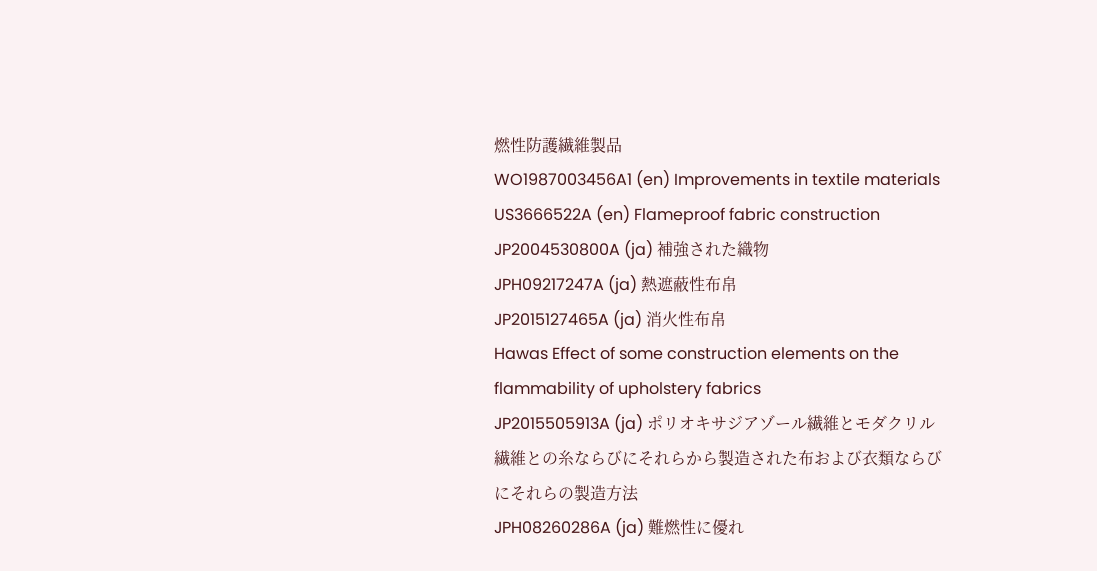燃性防護繊維製品
WO1987003456A1 (en) Improvements in textile materials
US3666522A (en) Flameproof fabric construction
JP2004530800A (ja) 補強された織物
JPH09217247A (ja) 熱遮蔽性布帛
JP2015127465A (ja) 消火性布帛
Hawas Effect of some construction elements on the flammability of upholstery fabrics
JP2015505913A (ja) ポリオキサジアゾール繊維とモダクリル繊維との糸ならびにそれらから製造された布および衣類ならびにそれらの製造方法
JPH08260286A (ja) 難燃性に優れ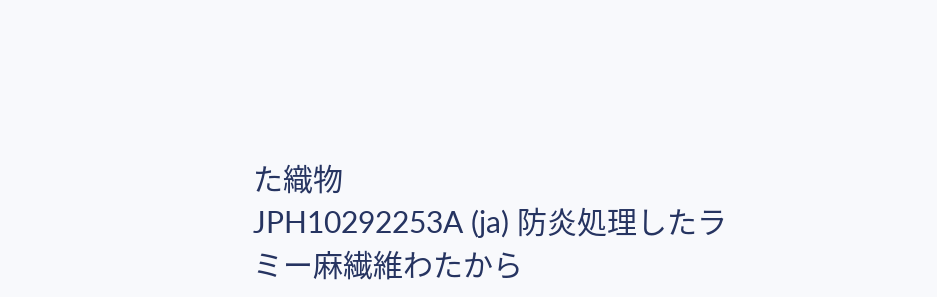た織物
JPH10292253A (ja) 防炎処理したラミー麻繊維わたから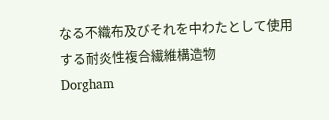なる不織布及びそれを中わたとして使用する耐炎性複合繊維構造物
Dorgham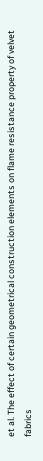et al. The effect of certain geometrical construction elements on flame resistance property of velvet fabrics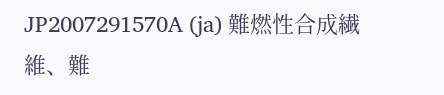JP2007291570A (ja) 難燃性合成繊維、難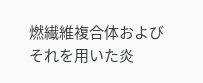燃繊維複合体およびそれを用いた炎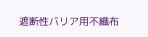遮断性バリア用不織布